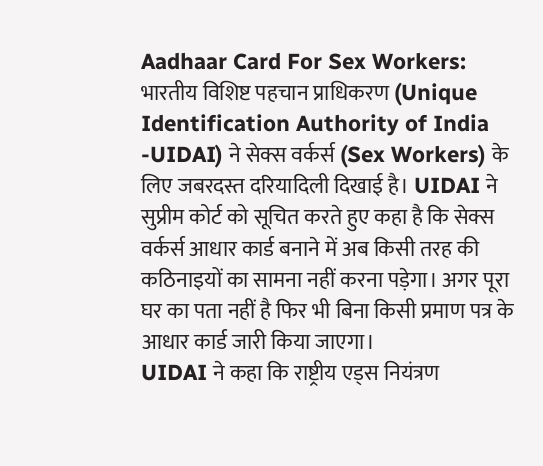Aadhaar Card For Sex Workers: भारतीय विशिष्ट पहचान प्राधिकरण (Unique Identification Authority of India -UIDAI) ने सेक्स वर्कर्स (Sex Workers) के लिए जबरदस्त दरियादिली दिखाई है। UIDAI ने सुप्रीम कोर्ट को सूचित करते हुए कहा है कि सेक्स वर्कर्स आधार कार्ड बनाने में अब किसी तरह की कठिनाइयों का सामना नहीं करना पड़ेगा। अगर पूरा घर का पता नहीं है फिर भी बिना किसी प्रमाण पत्र के आधार कार्ड जारी किया जाएगा।
UIDAI ने कहा कि राष्ट्रीय एड्स नियंत्रण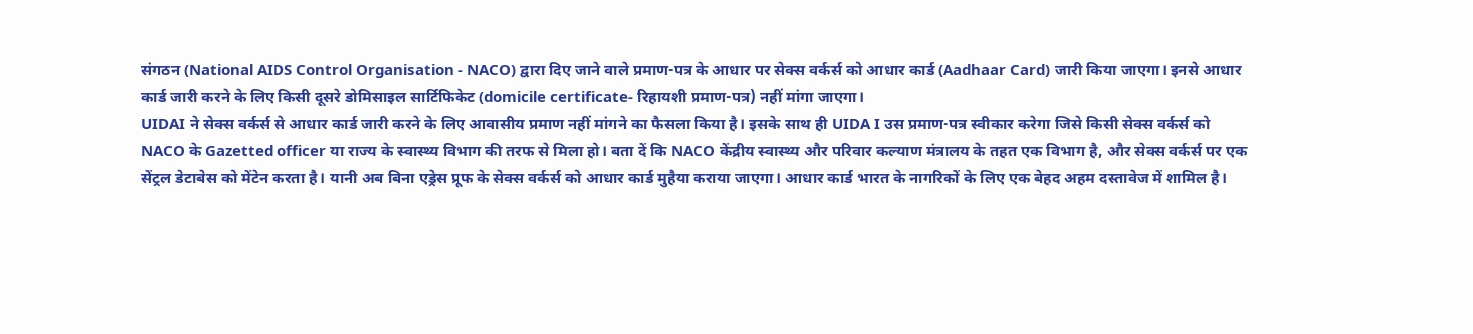संगठन (National AIDS Control Organisation - NACO) द्वारा दिए जाने वाले प्रमाण-पत्र के आधार पर सेक्स वर्कर्स को आधार कार्ड (Aadhaar Card) जारी किया जाएगा। इनसे आधार कार्ड जारी करने के लिए किसी दूसरे डोमिसाइल सार्टिफिकेट (domicile certificate- रिहायशी प्रमाण-पत्र) नहीं मांगा जाएगा।
UIDAI ने सेक्स वर्कर्स से आधार कार्ड जारी करने के लिए आवासीय प्रमाण नहीं मांगने का फैसला किया है। इसके साथ ही UIDA I उस प्रमाण-पत्र स्वीकार करेगा जिसे किसी सेक्स वर्कर्स को NACO के Gazetted officer या राज्य के स्वास्थ्य विभाग की तरफ से मिला हो। बता दें कि NACO केंद्रीय स्वास्थ्य और परिवार कल्याण मंत्रालय के तहत एक विभाग है, और सेक्स वर्कर्स पर एक सेंट्रल डेटाबेस को मेंटेन करता है। यानी अब बिना एड्रेस प्रूफ के सेक्स वर्कर्स को आधार कार्ड मुहैया कराया जाएगा। आधार कार्ड भारत के नागरिकों के लिए एक बेहद अहम दस्तावेज में शामिल है।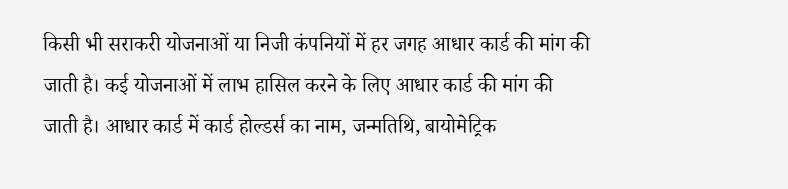किसी भी सराकरी योजनाओं या निजी कंपनियों में हर जगह आधार कार्ड की मांग की जाती है। कई योजनाओं में लाभ हासिल करने के लिए आधार कार्ड की मांग की जाती है। आधार कार्ड में कार्ड होल्डर्स का नाम, जन्मतिथि, बायोमेट्रिक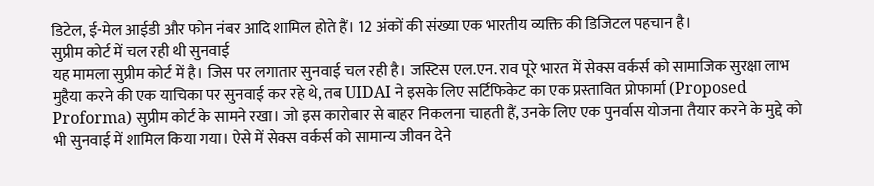डिटेल, ई-मेल आईडी और फोन नंबर आदि शामिल होते हैं। 12 अंकों की संख्या एक भारतीय व्यक्ति की डिजिटल पहचान है।
सुप्रीम कोर्ट में चल रही थी सुनवाई
यह मामला सुप्रीम कोर्ट में है। जिस पर लगातार सुनवाई चल रही है। जस्टिस एल.एन. राव पूरे भारत में सेक्स वर्कर्स को सामाजिक सुरक्षा लाभ मुहैया करने की एक याचिका पर सुनवाई कर रहे थे, तब UIDAI ने इसके लिए सर्टिफिकेट का एक प्रस्तावित प्रोफार्मा (Proposed Proforma) सुप्रीम कोर्ट के सामने रखा। जो इस कारोबार से बाहर निकलना चाहती हैं, उनके लिए एक पुनर्वास योजना तैयार करने के मुद्दे को भी सुनवाई में शामिल किया गया। ऐसे में सेक्स वर्कर्स को सामान्य जीवन देने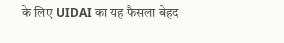के लिए UIDAI का यह फैसला बेहद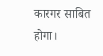कारगर साबित होगा।